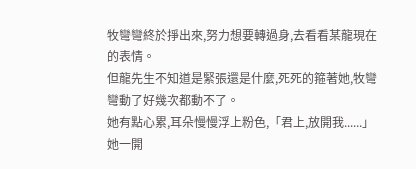牧彎彎終於掙出來,努力想要轉過身,去看看某龍現在的表情。
但龍先生不知道是緊張還是什麼,死死的箍著她,牧彎彎動了好幾次都動不了。
她有點心累,耳朵慢慢浮上粉色,「君上,放開我......」
她一開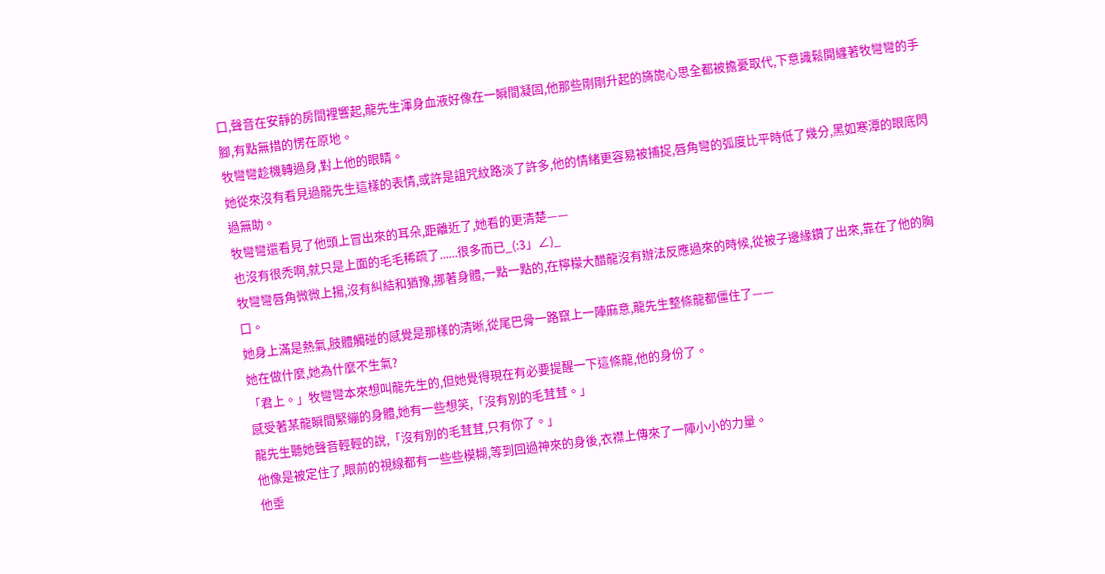口,聲音在安靜的房間裡響起,龍先生渾身血液好像在一瞬間凝固,他那些剛剛升起的旖旎心思全都被擔憂取代,下意識鬆開纏著牧彎彎的手腳,有點無措的愣在原地。
牧彎彎趁機轉過身,對上他的眼睛。
她從來沒有看見過龍先生這樣的表情,或許是詛咒紋路淡了許多,他的情緒更容易被捕捉,唇角彎的弧度比平時低了幾分,黑如寒潭的眼底閃過無助。
牧彎彎還看見了他頭上冒出來的耳朵,距離近了,她看的更清楚——
也沒有很禿啊,就只是上面的毛毛稀疏了......很多而已_(:3」∠)_
牧彎彎唇角微微上揚,沒有糾結和猶豫,挪著身體,一點一點的,在檸檬大醋龍沒有辦法反應過來的時候,從被子邊緣鑽了出來,靠在了他的胸口。
她身上滿是熱氣,肢體觸碰的感覺是那樣的清晰,從尾巴骨一路竄上一陣麻意,龍先生整條龍都僵住了——
她在做什麼,她為什麼不生氣?
「君上。」牧彎彎本來想叫龍先生的,但她覺得現在有必要提醒一下這條龍,他的身份了。
感受著某龍瞬間緊繃的身體,她有一些想笑,「沒有別的毛茸茸。」
龍先生聽她聲音輕輕的說,「沒有別的毛茸茸,只有你了。」
他像是被定住了,眼前的視線都有一些些模糊,等到回過神來的身後,衣襟上傳來了一陣小小的力量。
他垂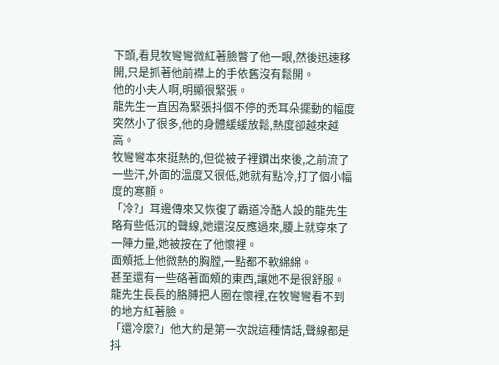下頭,看見牧彎彎微紅著臉瞥了他一眼,然後迅速移開,只是抓著他前襟上的手依舊沒有鬆開。
他的小夫人啊,明顯很緊張。
龍先生一直因為緊張抖個不停的禿耳朵擺動的幅度突然小了很多,他的身體緩緩放鬆,熱度卻越來越高。
牧彎彎本來挺熱的,但從被子裡鑽出來後,之前流了一些汗,外面的溫度又很低,她就有點冷,打了個小幅度的寒顫。
「冷?」耳邊傳來又恢復了霸道冷酷人設的龍先生略有些低沉的聲線,她還沒反應過來,腰上就穿來了一陣力量,她被按在了他懷裡。
面頰抵上他微熱的胸膛,一點都不軟綿綿。
甚至還有一些硌著面頰的東西,讓她不是很舒服。
龍先生長長的胳膊把人圈在懷裡,在牧彎彎看不到的地方紅著臉。
「還冷麼?」他大約是第一次說這種情話,聲線都是抖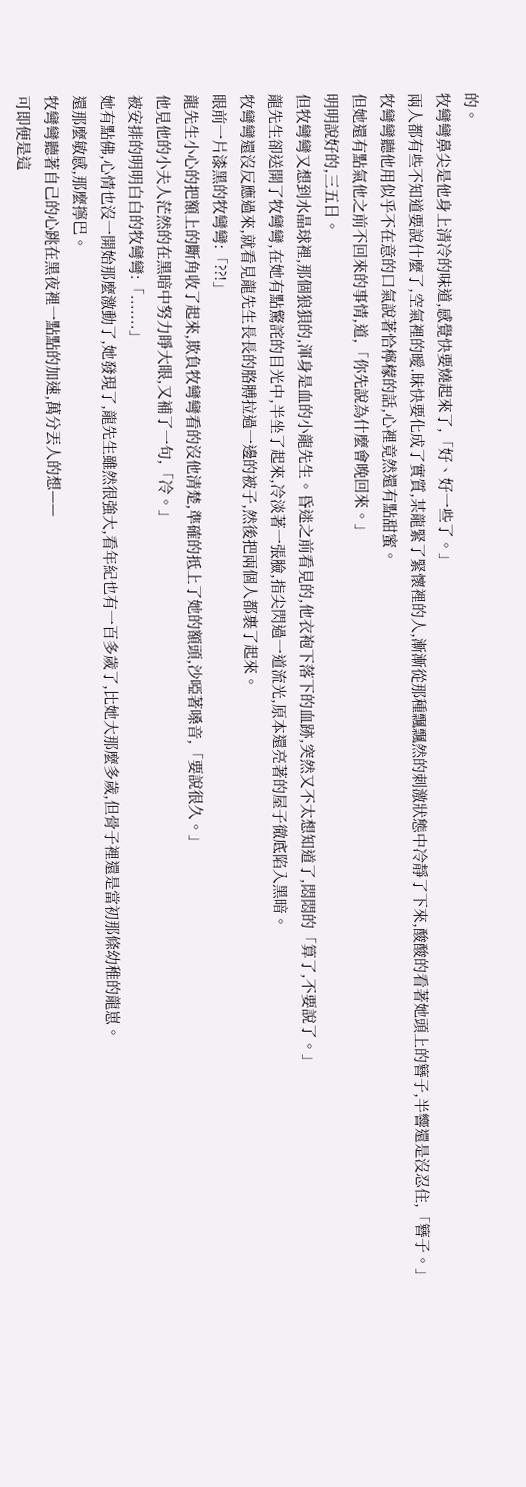的。
牧彎彎鼻尖是他身上清冷的味道,感覺快要燒起來了,「好、好一些了。」
兩人都有些不知道要說什麼了,空氣裡的曖.昧快要化成了實質,某龍緊了緊懷裡的人,漸漸從那種飄飄然的刺激狀態中冷靜了下來,酸酸的看著她頭上的簪子,半響還是沒忍住,「簪子。」
牧彎彎聽他用似乎不在意的口氣說著恰檸檬的話,心裡竟然還有點甜蜜。
但她還有點氣他之前不回來的事情,道,「你先說為什麼會晚回來。」
明明說好的,三五日。
但牧彎彎又想到水晶球裡,那個狼狽的,渾身是血的小龍先生。昏迷之前看見的,他衣袍下落下的血跡,突然又不太想知道了,悶悶的「算了,不要說了。」
龍先生卻送開了牧彎彎,在她有點驚詫的目光中,半坐了起來,冷淡著一張臉,指尖閃過一道流光,原本還亮著的屋子徹底陷入黑暗。
牧彎彎還沒反應過來,就看見龍先生長長的胳膊拉過一邊的被子,然後把兩個人都裹了起來。
眼前一片漆黑的牧彎彎:「??!」
龍先生小心的把額上的斷角收了起來,欺負牧彎彎看的沒他清楚,準確的抵上了她的額頭,沙啞著嗓音,「要說很久。」
他見他的小夫人茫然的在黑暗中努力睜大眼,又補了一句,「冷。」
被安排的明明白白的牧彎彎:「.......」
她有點佛,心情也沒一開始那麼激動了,她發現了,龍先生雖然很強大,看年紀也有一百多歲了,比她大那麼多歲,但骨子裡還是當初那條幼稚的龍崽。
還那麼敏感,那麼擰巴。
牧彎彎聽著自己的心跳在黑夜裡一點點的加速,萬分丟人的想——
可即便是這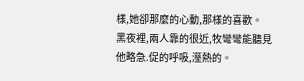樣,她卻那麼的心動,那樣的喜歡。
黑夜裡,兩人靠的很近,牧彎彎能聽見他略急.促的呼吸,溼熱的。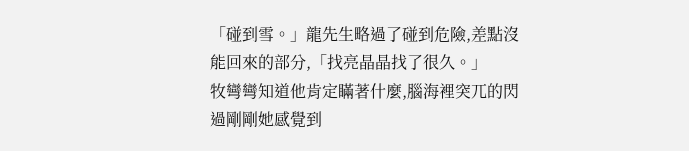「碰到雪。」龍先生略過了碰到危險,差點沒能回來的部分,「找亮晶晶找了很久。」
牧彎彎知道他肯定瞞著什麼,腦海裡突兀的閃過剛剛她感覺到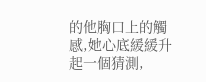的他胸口上的觸感,她心底緩緩升起一個猜測,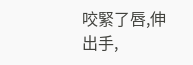咬緊了唇,伸出手,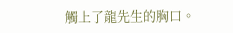觸上了龍先生的胸口。